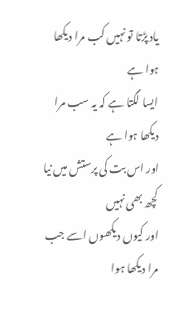یاد پڑتا تو نہیں کب مرا دیکھا ہوا ہے
ایسا لگتا ہے کہ یہ سب مرا دیکھا ہوا ہے
اور اس بت کی پرستش میں نیا کچھ بھی نہیں
اور کیوں دیکھوں اسے جب مرا دیکھا ہوا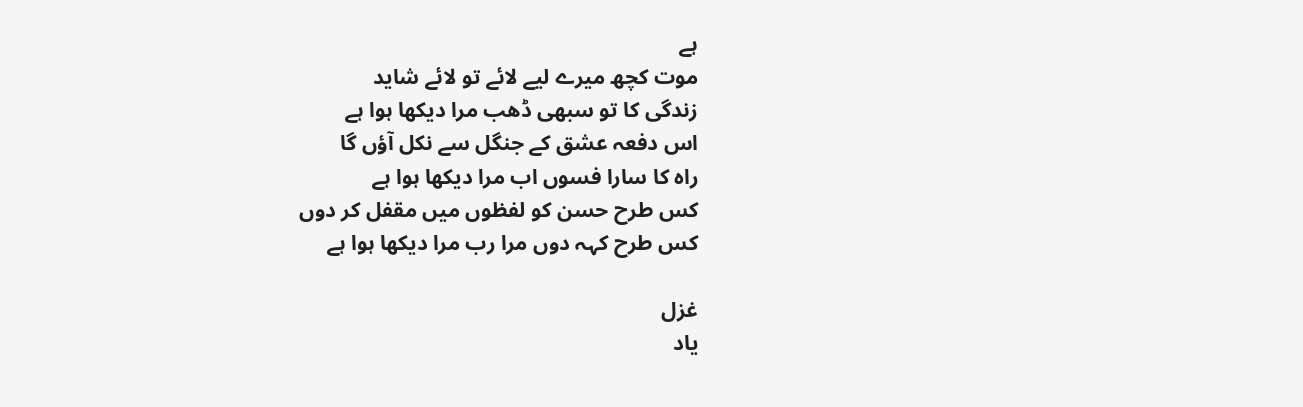ہے
موت کچھ میرے لیے لائے تو لائے شاید
زندگی کا تو سبھی ڈھب مرا دیکھا ہوا ہے
اس دفعہ عشق کے جنگل سے نکل آؤں گا
راہ کا سارا فسوں اب مرا دیکھا ہوا ہے
کس طرح حسن کو لفظوں میں مقفل کر دوں
کس طرح کہہ دوں مرا رب مرا دیکھا ہوا ہے

غزل
یاد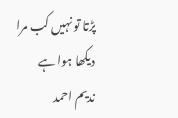پڑتا تو نہیں کب مرا دیکھا ہوا ہے
ندیم احمد